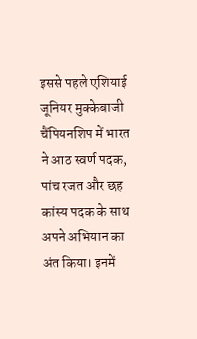इससे पहले एशियाई जूनियर मुक्केबाजी चैंपियनशिप में भारत ने आठ स्वर्ण पदक, पांच रजत और छह कांस्य पदक के साथ अपने अभियान का अंत किया। इनमें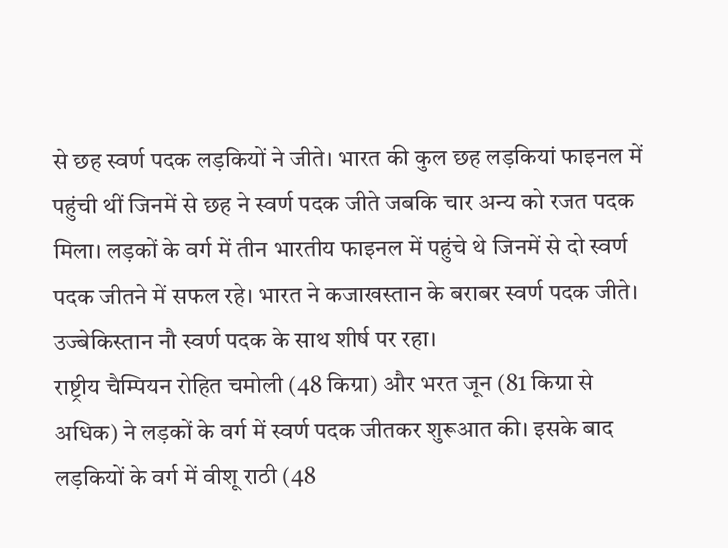से छह स्वर्ण पदक लड़कियों ने जीते। भारत की कुल छह लड़कियां फाइनल में पहुंची थीं जिनमें से छह ने स्वर्ण पदक जीते जबकि चार अन्य को रजत पदक मिला। लड़कों के वर्ग में तीन भारतीय फाइनल में पहुंचे थे जिनमें से दो स्वर्ण पदक जीतने में सफल रहे। भारत ने कजाखस्तान के बराबर स्वर्ण पदक जीते। उज्बेकिस्तान नौ स्वर्ण पदक के साथ शीर्ष पर रहा।
राष्ट्रीय चैम्पियन रोहित चमोली (48 किग्रा) और भरत जून (81 किग्रा से अधिक) ने लड़कों के वर्ग में स्वर्ण पदक जीतकर शुरूआत की। इसके बाद लड़कियों के वर्ग में वीशू राठी (48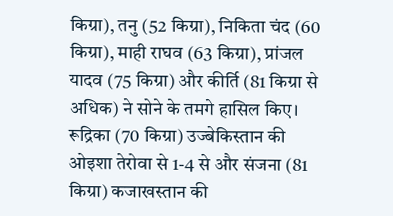किग्रा), तनु (52 किग्रा), निकिता चंद (60 किग्रा), माही राघव (63 किग्रा), प्रांजल यादव (75 किग्रा) और कीर्ति (81 किग्रा से अधिक) ने सोने के तमगे हासिल किए।
रूद्रिका (70 किग्रा) उज्बेकिस्तान की ओइशा तेरोवा से 1-4 से और संजना (81 किग्रा) कजाखस्तान की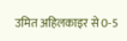उमित अहिलकाइर से 0-5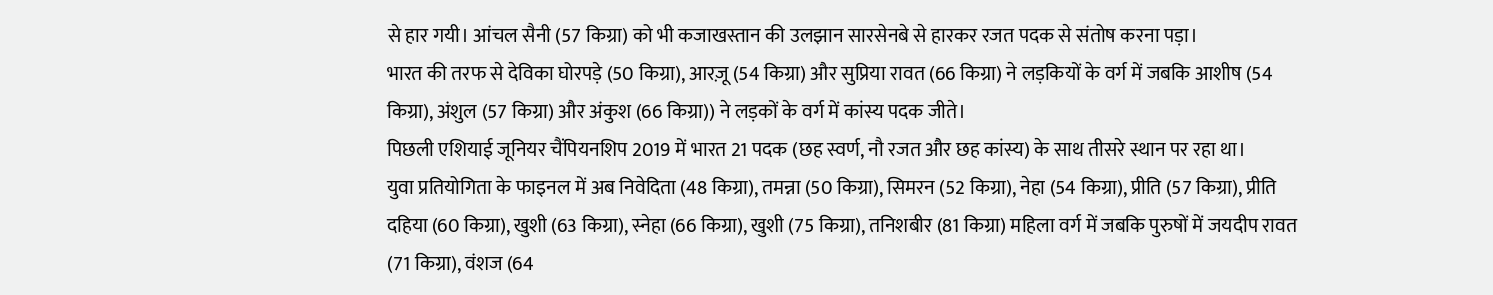से हार गयी। आंचल सैनी (57 किग्रा) को भी कजाखस्तान की उलझान सारसेनबे से हारकर रजत पदक से संतोष करना पड़ा।
भारत की तरफ से देविका घोरपड़े (50 किग्रा), आरज़ू (54 किग्रा) और सुप्रिया रावत (66 किग्रा) ने लड़कियों के वर्ग में जबकि आशीष (54 किग्रा), अंशुल (57 किग्रा) और अंकुश (66 किग्रा)) ने लड़कों के वर्ग में कांस्य पदक जीते।
पिछली एशियाई जूनियर चैंपियनशिप 2019 में भारत 21 पदक (छह स्वर्ण, नौ रजत और छह कांस्य) के साथ तीसरे स्थान पर रहा था।
युवा प्रतियोगिता के फाइनल में अब निवेदिता (48 किग्रा), तमन्ना (50 किग्रा), सिमरन (52 किग्रा), नेहा (54 किग्रा), प्रीति (57 किग्रा), प्रीति दहिया (60 किग्रा), खुशी (63 किग्रा), स्नेहा (66 किग्रा), खुशी (75 किग्रा), तनिशबीर (81 किग्रा) महिला वर्ग में जबकि पुरुषों में जयदीप रावत (71 किग्रा), वंशज (64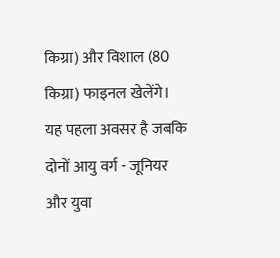किग्रा) और विशाल (80 किग्रा) फाइनल खेलेंगे।
यह पहला अवसर है जबकि दोनों आयु वर्ग - जूनियर और युवा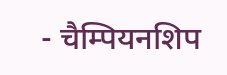- चैम्पियनशिप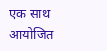एक साथ आयोजित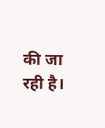की जा रही है।